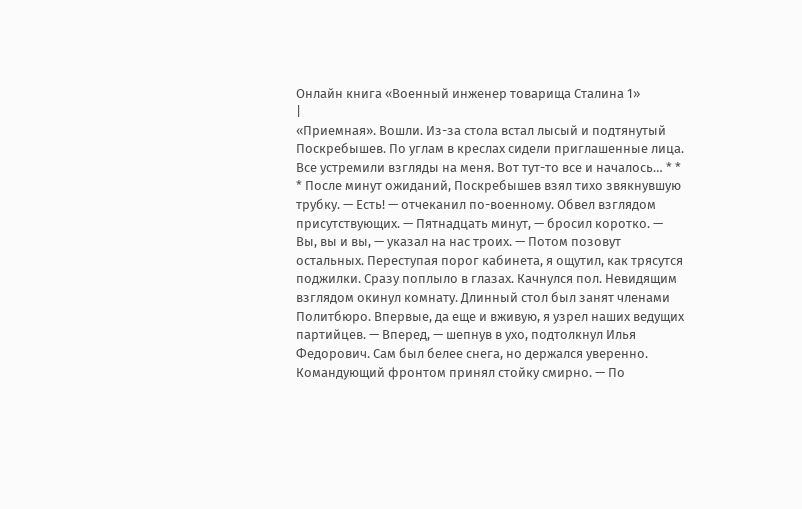Онлайн книга «Военный инженер товарища Сталина 1»
|
«Приемная». Вошли. Из-за стола встал лысый и подтянутый Поскребышев. По углам в креслах сидели приглашенные лица. Все устремили взгляды на меня. Вот тут-то все и началось… * * * После минут ожиданий, Поскребышев взял тихо звякнувшую трубку. — Есть! — отчеканил по-военному. Обвел взглядом присутствующих. — Пятнадцать минут, — бросил коротко. — Вы, вы и вы, — указал на нас троих. — Потом позовут остальных. Переступая порог кабинета, я ощутил, как трясутся поджилки. Сразу поплыло в глазах. Качнулся пол. Невидящим взглядом окинул комнату. Длинный стол был занят членами Политбюро. Впервые, да еще и вживую, я узрел наших ведущих партийцев. — Вперед, — шепнув в ухо, подтолкнул Илья Федорович. Сам был белее снега, но держался уверенно. Командующий фронтом принял стойку смирно. — По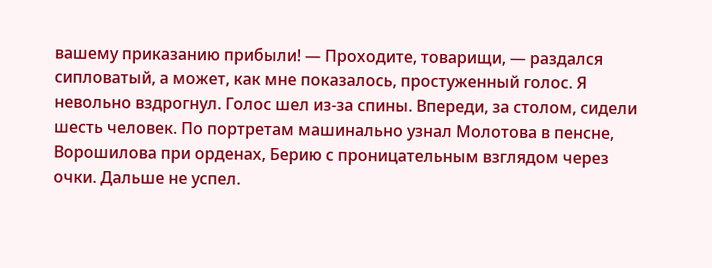вашему приказанию прибыли! — Проходите, товарищи, — раздался сипловатый, а может, как мне показалось, простуженный голос. Я невольно вздрогнул. Голос шел из-за спины. Впереди, за столом, сидели шесть человек. По портретам машинально узнал Молотова в пенсне, Ворошилова при орденах, Берию с проницательным взглядом через очки. Дальше не успел.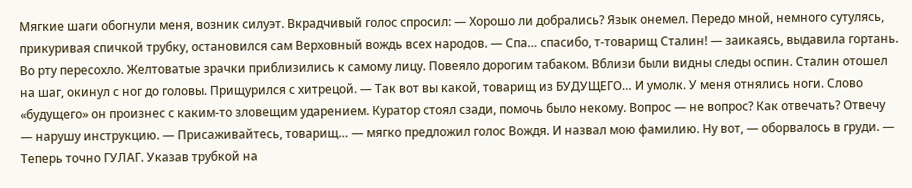Мягкие шаги обогнули меня, возник силуэт. Вкрадчивый голос спросил: — Хорошо ли добрались? Язык онемел. Передо мной, немного сутулясь, прикуривая спичкой трубку, остановился сам Верховный вождь всех народов. — Спа… спасибо, т-товарищ Сталин! — заикаясь, выдавила гортань. Во рту пересохло. Желтоватые зрачки приблизились к самому лицу. Повеяло дорогим табаком. Вблизи были видны следы оспин. Сталин отошел на шаг, окинул с ног до головы. Прищурился с хитрецой. — Так вот вы какой, товарищ из БУДУЩЕГО… И умолк. У меня отнялись ноги. Слово «будущего» он произнес с каким-то зловещим ударением. Куратор стоял сзади, помочь было некому. Вопрос — не вопрос? Как отвечать? Отвечу — нарушу инструкцию. — Присаживайтесь, товарищ… — мягко предложил голос Вождя. И назвал мою фамилию. Ну вот, — оборвалось в груди. — Теперь точно ГУЛАГ. Указав трубкой на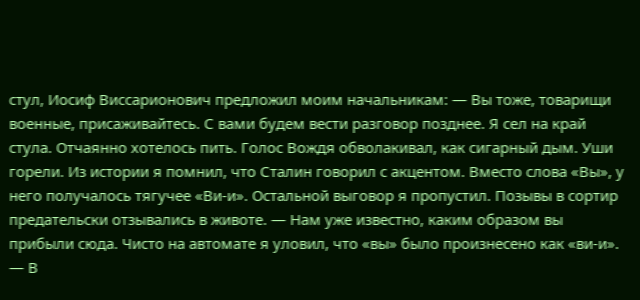стул, Иосиф Виссарионович предложил моим начальникам: — Вы тоже, товарищи военные, присаживайтесь. С вами будем вести разговор позднее. Я сел на край стула. Отчаянно хотелось пить. Голос Вождя обволакивал, как сигарный дым. Уши горели. Из истории я помнил, что Сталин говорил с акцентом. Вместо слова «Вы», у него получалось тягучее «Ви-и». Остальной выговор я пропустил. Позывы в сортир предательски отзывались в животе. — Нам уже известно, каким образом вы прибыли сюда. Чисто на автомате я уловил, что «вы» было произнесено как «ви-и». — В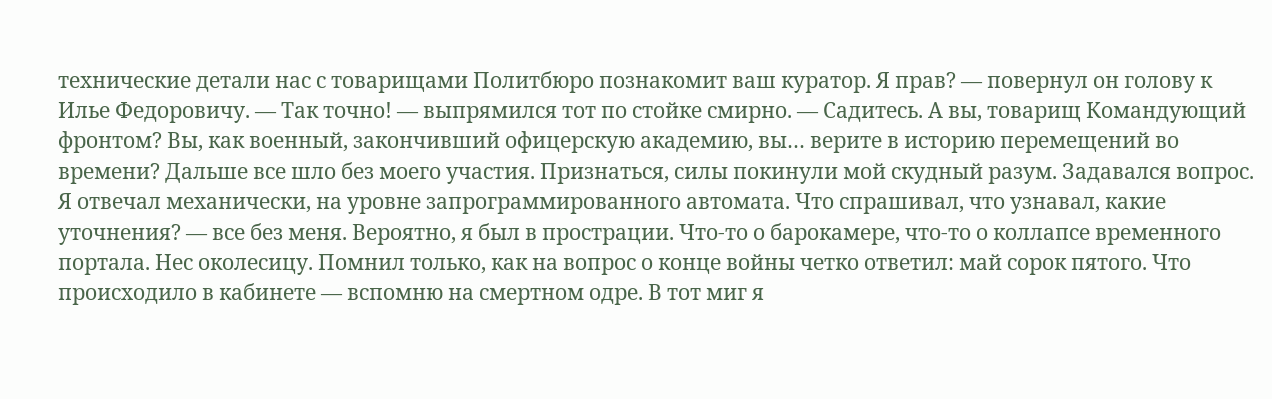технические детали нас с товарищами Политбюро познакомит ваш куратор. Я прав? — повернул он голову к Илье Федоровичу. — Так точно! — выпрямился тот по стойке смирно. — Садитесь. А вы, товарищ Командующий фронтом? Вы, как военный, закончивший офицерскую академию, вы… верите в историю перемещений во времени? Дальше все шло без моего участия. Признаться, силы покинули мой скудный разум. Задавался вопрос. Я отвечал механически, на уровне запрограммированного автомата. Что спрашивал, что узнавал, какие уточнения? — все без меня. Вероятно, я был в прострации. Что-то о барокамере, что-то о коллапсе временного портала. Нес околесицу. Помнил только, как на вопрос о конце войны четко ответил: май сорок пятого. Что происходило в кабинете — вспомню на смертном одре. В тот миг я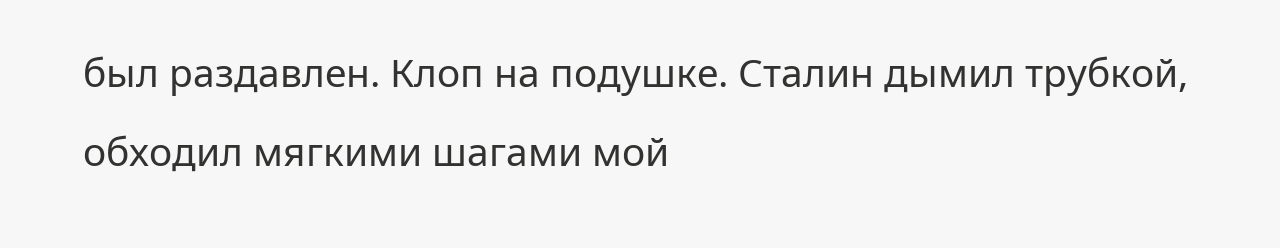был раздавлен. Клоп на подушке. Сталин дымил трубкой, обходил мягкими шагами мой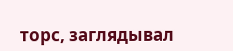торс, заглядывал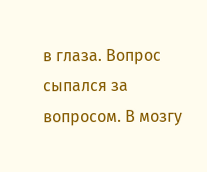в глаза. Вопрос сыпался за вопросом. В мозгу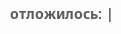отложилось: |